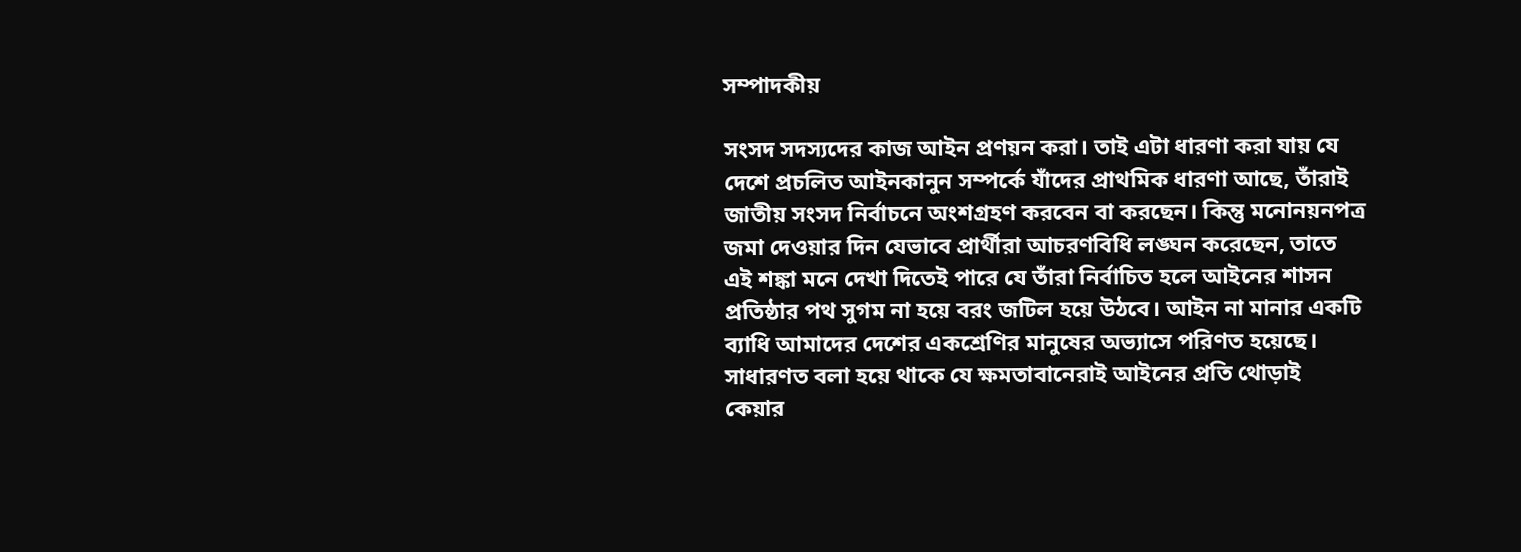সম্পাদকীয়

সংসদ সদস্যদের কাজ আইন প্রণয়ন করা। তাই এটা ধারণা করা যায় যে দেশে প্রচলিত আইনকানুন সম্পর্কে যাঁদের প্রাথমিক ধারণা আছে, তাঁরাই জাতীয় সংসদ নির্বাচনে অংশগ্রহণ করবেন বা করছেন। কিন্তু মনোনয়নপত্র জমা দেওয়ার দিন যেভাবে প্রার্থীরা আচরণবিধি লঙ্ঘন করেছেন, তাতে এই শঙ্কা মনে দেখা দিতেই পারে যে তাঁরা নির্বাচিত হলে আইনের শাসন প্রতিষ্ঠার পথ সুগম না হয়ে বরং জটিল হয়ে উঠবে। আইন না মানার একটি ব্যাধি আমাদের দেশের একশ্রেণির মানুষের অভ্যাসে পরিণত হয়েছে। সাধারণত বলা হয়ে থাকে যে ক্ষমতাবানেরাই আইনের প্রতি থোড়াই কেয়ার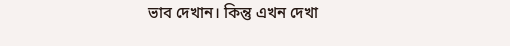ভাব দেখান। কিন্তু এখন দেখা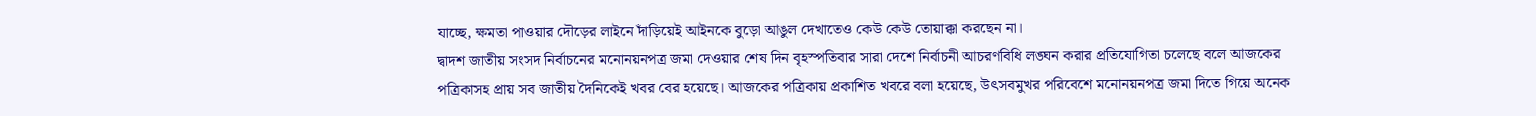যাচ্ছে, ক্ষমতা পাওয়ার দৌড়ের লাইনে দাঁড়িয়েই আইনকে বুড়ো আঙুল দেখাতেও কেউ কেউ তোয়াক্কা করছেন না।
দ্বাদশ জাতীয় সংসদ নির্বাচনের মনোনয়নপত্র জমা দেওয়ার শেষ দিন বৃহস্পতিবার সারা দেশে নির্বাচনী আচরণবিধি লঙ্ঘন করার প্রতিযোগিতা চলেছে বলে আজকের পত্রিকাসহ প্রায় সব জাতীয় দৈনিকেই খবর বের হয়েছে। আজকের পত্রিকায় প্রকাশিত খবরে বলা হয়েছে, উৎসবমুখর পরিবেশে মনোনয়নপত্র জমা দিতে গিয়ে অনেক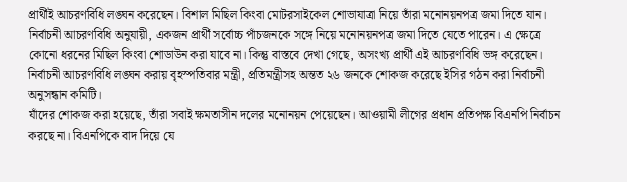প্রার্থীই আচরণবিধি লঙ্ঘন করেছেন। বিশাল মিছিল কিংবা মোটরসাইকেল শোভাযাত্রা নিয়ে তাঁরা মনোনয়নপত্র জমা দিতে যান।
নির্বাচনী আচরণবিধি অনুযায়ী, একজন প্রার্থী সর্বোচ্চ পাঁচজনকে সঙ্গে নিয়ে মনোনয়নপত্র জমা দিতে যেতে পারেন। এ ক্ষেত্রে কোনো ধরনের মিছিল কিংবা শোডাউন করা যাবে না। কিন্তু বাস্তবে দেখা গেছে, অসংখ্য প্রার্থী এই আচরণবিধি ভঙ্গ করেছেন। নির্বাচনী আচরণবিধি লঙ্ঘন করায় বৃহস্পতিবার মন্ত্রী, প্রতিমন্ত্রীসহ অন্তত ২৬ জনকে শোকজ করেছে ইসির গঠন করা নির্বাচনী অনুসন্ধান কমিটি।
যাঁদের শোকজ করা হয়েছে, তাঁরা সবাই ক্ষমতাসীন দলের মনোনয়ন পেয়েছেন। আওয়ামী লীগের প্রধান প্রতিপক্ষ বিএনপি নির্বাচন করছে না। বিএনপিকে বাদ দিয়ে যে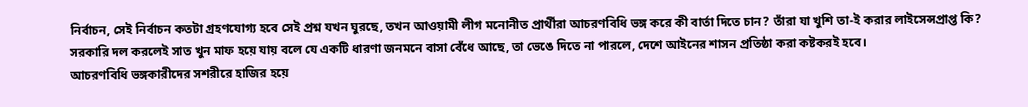নির্বাচন, সেই নির্বাচন কতটা গ্রহণযোগ্য হবে সেই প্রশ্ন যখন ঘুরছে, তখন আওয়ামী লীগ মনোনীত প্রার্থীরা আচরণবিধি ভঙ্গ করে কী বার্তা দিতে চান? তাঁরা যা খুশি তা-ই করার লাইসেন্সপ্রাপ্ত কি? সরকারি দল করলেই সাত খুন মাফ হয়ে যায় বলে যে একটি ধারণা জনমনে বাসা বেঁধে আছে, তা ভেঙে দিতে না পারলে, দেশে আইনের শাসন প্রতিষ্ঠা করা কষ্টকরই হবে।
আচরণবিধি ভঙ্গকারীদের সশরীরে হাজির হয়ে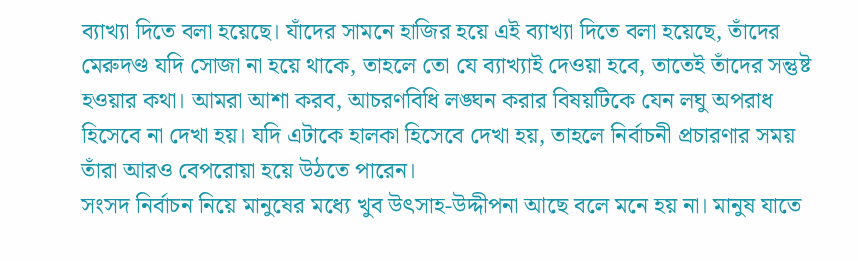ব্যাখ্যা দিতে বলা হয়েছে। যাঁদের সামনে হাজির হয়ে এই ব্যাখ্যা দিতে বলা হয়েছে, তাঁদের মেরুদণ্ড যদি সোজা না হয়ে থাকে, তাহলে তো যে ব্যাখ্যাই দেওয়া হবে, তাতেই তাঁদের সন্তুষ্ট হওয়ার কথা। আমরা আশা করব, আচরণবিধি লঙ্ঘন করার বিষয়টিকে যেন লঘু অপরাধ হিসেবে না দেখা হয়। যদি এটাকে হালকা হিসেবে দেখা হয়, তাহলে নির্বাচনী প্রচারণার সময় তাঁরা আরও বেপরোয়া হয়ে উঠতে পারেন।
সংসদ নির্বাচন নিয়ে মানুষের মধ্যে খুব উৎসাহ-উদ্দীপনা আছে বলে মনে হয় না। মানুষ যাতে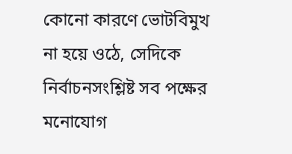কোনো কারণে ভোটবিমুখ না হয়ে ওঠে, সেদিকে নির্বাচনসংশ্লিষ্ট সব পক্ষের মনোযোগ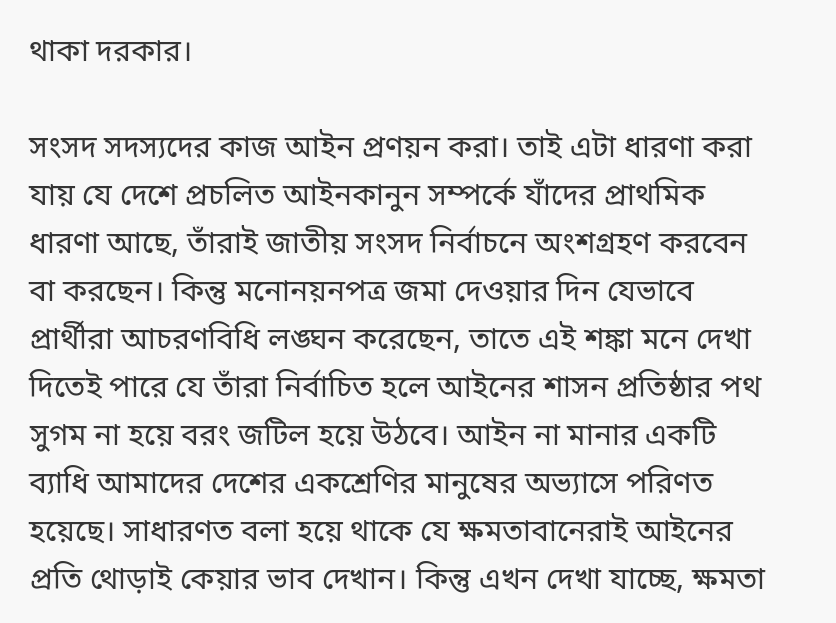থাকা দরকার।

সংসদ সদস্যদের কাজ আইন প্রণয়ন করা। তাই এটা ধারণা করা যায় যে দেশে প্রচলিত আইনকানুন সম্পর্কে যাঁদের প্রাথমিক ধারণা আছে, তাঁরাই জাতীয় সংসদ নির্বাচনে অংশগ্রহণ করবেন বা করছেন। কিন্তু মনোনয়নপত্র জমা দেওয়ার দিন যেভাবে প্রার্থীরা আচরণবিধি লঙ্ঘন করেছেন, তাতে এই শঙ্কা মনে দেখা দিতেই পারে যে তাঁরা নির্বাচিত হলে আইনের শাসন প্রতিষ্ঠার পথ সুগম না হয়ে বরং জটিল হয়ে উঠবে। আইন না মানার একটি ব্যাধি আমাদের দেশের একশ্রেণির মানুষের অভ্যাসে পরিণত হয়েছে। সাধারণত বলা হয়ে থাকে যে ক্ষমতাবানেরাই আইনের প্রতি থোড়াই কেয়ার ভাব দেখান। কিন্তু এখন দেখা যাচ্ছে, ক্ষমতা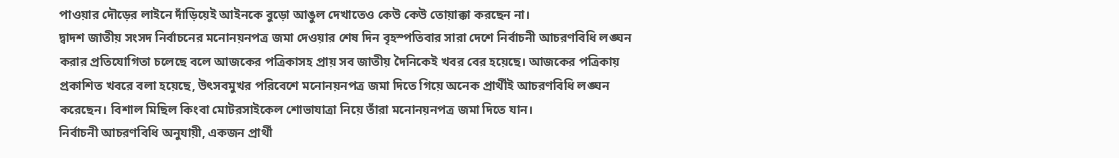পাওয়ার দৌড়ের লাইনে দাঁড়িয়েই আইনকে বুড়ো আঙুল দেখাতেও কেউ কেউ তোয়াক্কা করছেন না।
দ্বাদশ জাতীয় সংসদ নির্বাচনের মনোনয়নপত্র জমা দেওয়ার শেষ দিন বৃহস্পতিবার সারা দেশে নির্বাচনী আচরণবিধি লঙ্ঘন করার প্রতিযোগিতা চলেছে বলে আজকের পত্রিকাসহ প্রায় সব জাতীয় দৈনিকেই খবর বের হয়েছে। আজকের পত্রিকায় প্রকাশিত খবরে বলা হয়েছে, উৎসবমুখর পরিবেশে মনোনয়নপত্র জমা দিতে গিয়ে অনেক প্রার্থীই আচরণবিধি লঙ্ঘন করেছেন। বিশাল মিছিল কিংবা মোটরসাইকেল শোভাযাত্রা নিয়ে তাঁরা মনোনয়নপত্র জমা দিতে যান।
নির্বাচনী আচরণবিধি অনুযায়ী, একজন প্রার্থী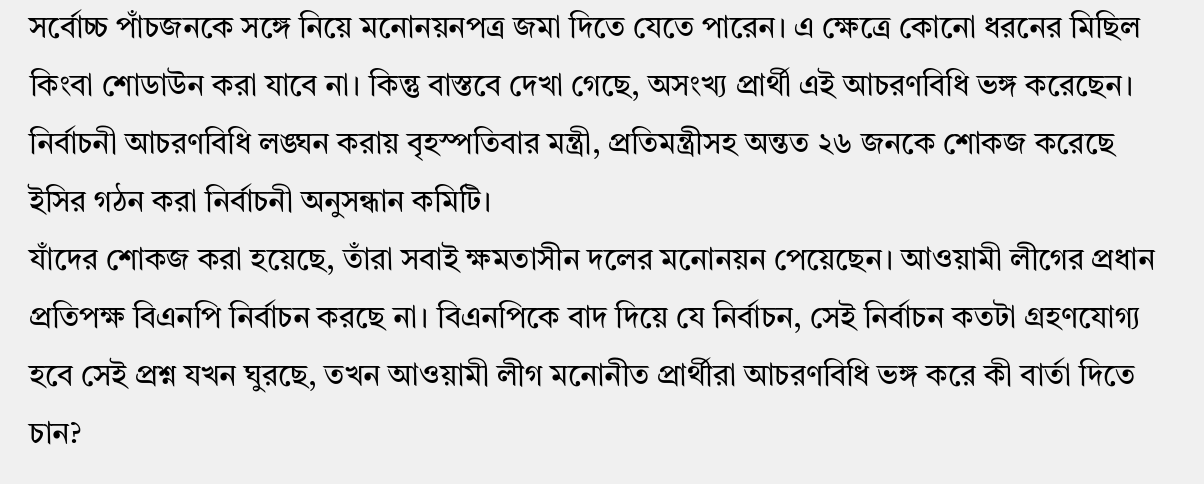সর্বোচ্চ পাঁচজনকে সঙ্গে নিয়ে মনোনয়নপত্র জমা দিতে যেতে পারেন। এ ক্ষেত্রে কোনো ধরনের মিছিল কিংবা শোডাউন করা যাবে না। কিন্তু বাস্তবে দেখা গেছে, অসংখ্য প্রার্থী এই আচরণবিধি ভঙ্গ করেছেন। নির্বাচনী আচরণবিধি লঙ্ঘন করায় বৃহস্পতিবার মন্ত্রী, প্রতিমন্ত্রীসহ অন্তত ২৬ জনকে শোকজ করেছে ইসির গঠন করা নির্বাচনী অনুসন্ধান কমিটি।
যাঁদের শোকজ করা হয়েছে, তাঁরা সবাই ক্ষমতাসীন দলের মনোনয়ন পেয়েছেন। আওয়ামী লীগের প্রধান প্রতিপক্ষ বিএনপি নির্বাচন করছে না। বিএনপিকে বাদ দিয়ে যে নির্বাচন, সেই নির্বাচন কতটা গ্রহণযোগ্য হবে সেই প্রশ্ন যখন ঘুরছে, তখন আওয়ামী লীগ মনোনীত প্রার্থীরা আচরণবিধি ভঙ্গ করে কী বার্তা দিতে চান?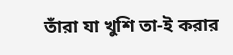তাঁরা যা খুশি তা-ই করার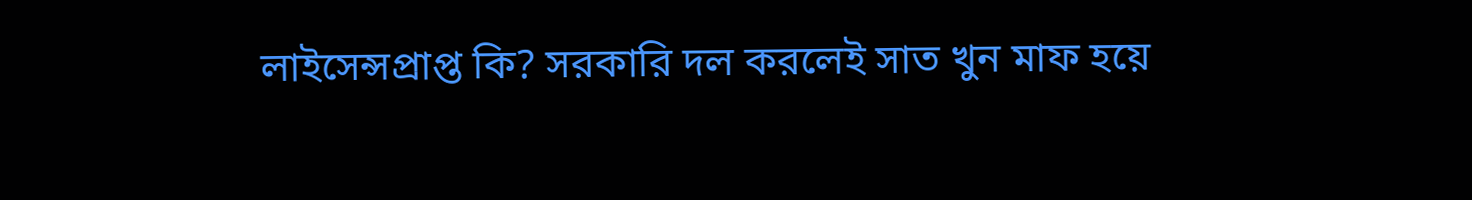লাইসেন্সপ্রাপ্ত কি? সরকারি দল করলেই সাত খুন মাফ হয়ে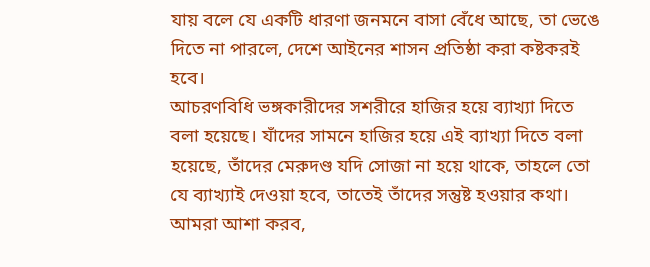যায় বলে যে একটি ধারণা জনমনে বাসা বেঁধে আছে, তা ভেঙে দিতে না পারলে, দেশে আইনের শাসন প্রতিষ্ঠা করা কষ্টকরই হবে।
আচরণবিধি ভঙ্গকারীদের সশরীরে হাজির হয়ে ব্যাখ্যা দিতে বলা হয়েছে। যাঁদের সামনে হাজির হয়ে এই ব্যাখ্যা দিতে বলা হয়েছে, তাঁদের মেরুদণ্ড যদি সোজা না হয়ে থাকে, তাহলে তো যে ব্যাখ্যাই দেওয়া হবে, তাতেই তাঁদের সন্তুষ্ট হওয়ার কথা। আমরা আশা করব,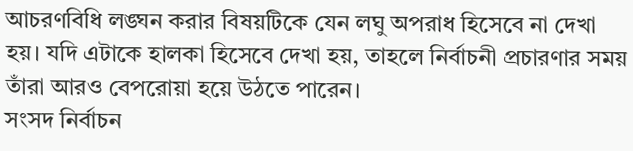আচরণবিধি লঙ্ঘন করার বিষয়টিকে যেন লঘু অপরাধ হিসেবে না দেখা হয়। যদি এটাকে হালকা হিসেবে দেখা হয়, তাহলে নির্বাচনী প্রচারণার সময় তাঁরা আরও বেপরোয়া হয়ে উঠতে পারেন।
সংসদ নির্বাচন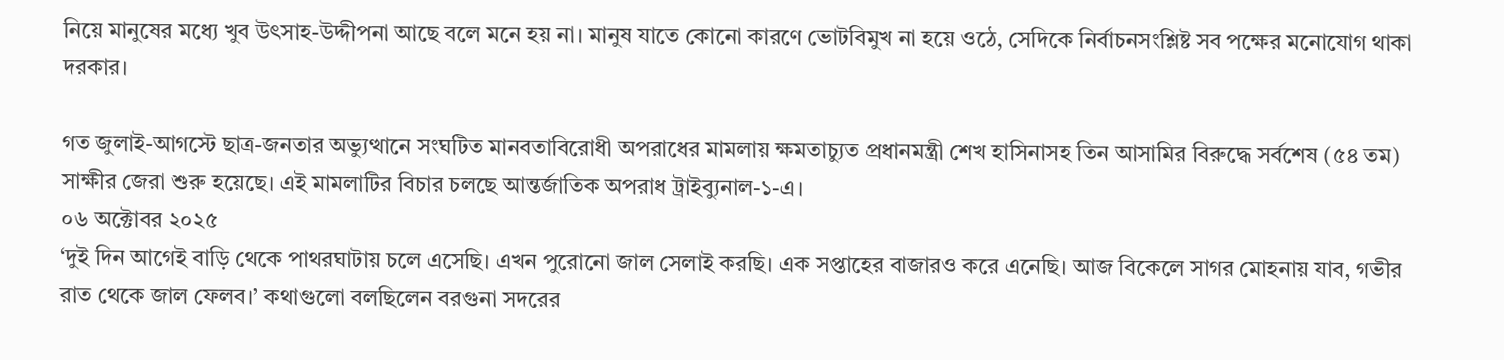নিয়ে মানুষের মধ্যে খুব উৎসাহ-উদ্দীপনা আছে বলে মনে হয় না। মানুষ যাতে কোনো কারণে ভোটবিমুখ না হয়ে ওঠে, সেদিকে নির্বাচনসংশ্লিষ্ট সব পক্ষের মনোযোগ থাকা দরকার।

গত জুলাই-আগস্টে ছাত্র-জনতার অভ্যুত্থানে সংঘটিত মানবতাবিরোধী অপরাধের মামলায় ক্ষমতাচ্যুত প্রধানমন্ত্রী শেখ হাসিনাসহ তিন আসামির বিরুদ্ধে সর্বশেষ (৫৪ তম) সাক্ষীর জেরা শুরু হয়েছে। এই মামলাটির বিচার চলছে আন্তর্জাতিক অপরাধ ট্রাইব্যুনাল-১-এ।
০৬ অক্টোবর ২০২৫
‘দুই দিন আগেই বাড়ি থেকে পাথরঘাটায় চলে এসেছি। এখন পুরোনো জাল সেলাই করছি। এক সপ্তাহের বাজারও করে এনেছি। আজ বিকেলে সাগর মোহনায় যাব, গভীর রাত থেকে জাল ফেলব।’ কথাগুলো বলছিলেন বরগুনা সদরের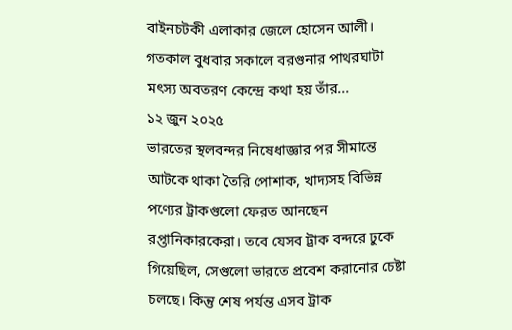বাইনচটকী এলাকার জেলে হোসেন আলী। গতকাল বুধবার সকালে বরগুনার পাথরঘাটা মৎস্য অবতরণ কেন্দ্রে কথা হয় তাঁর...
১২ জুন ২০২৫
ভারতের স্থলবন্দর নিষেধাজ্ঞার পর সীমান্তে আটকে থাকা তৈরি পোশাক, খাদ্যসহ বিভিন্ন পণ্যের ট্রাকগুলো ফেরত আনছেন রপ্তানিকারকেরা। তবে যেসব ট্রাক বন্দরে ঢুকে গিয়েছিল, সেগুলো ভারতে প্রবেশ করানোর চেষ্টা চলছে। কিন্তু শেষ পর্যন্ত এসব ট্রাক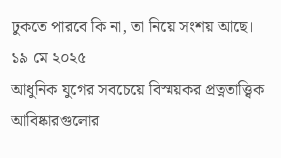ঢুকতে পারবে কি না, তা নিয়ে সংশয় আছে।
১৯ মে ২০২৫
আধুনিক যুগের সবচেয়ে বিস্ময়কর প্রত্নতাত্ত্বিক আবিষ্কারগুলোর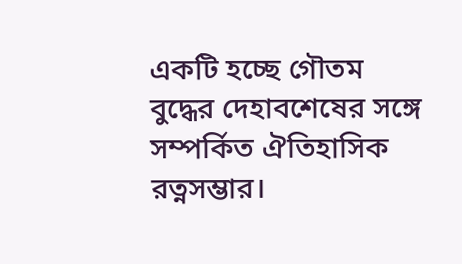একটি হচ্ছে গৌতম বুদ্ধের দেহাবশেষের সঙ্গে সম্পর্কিত ঐতিহাসিক রত্নসম্ভার।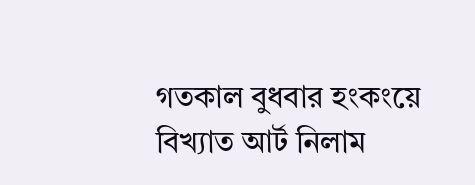গতকাল বুধবার হংকংয়ে বিখ্যাত আর্ট নিলাম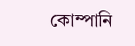কোম্পানি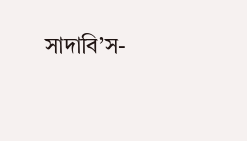সাদাবি’স-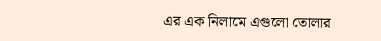এর এক নিলামে এগুলো তোলার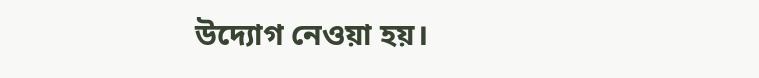উদ্যোগ নেওয়া হয়।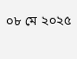০৮ মে ২০২৫